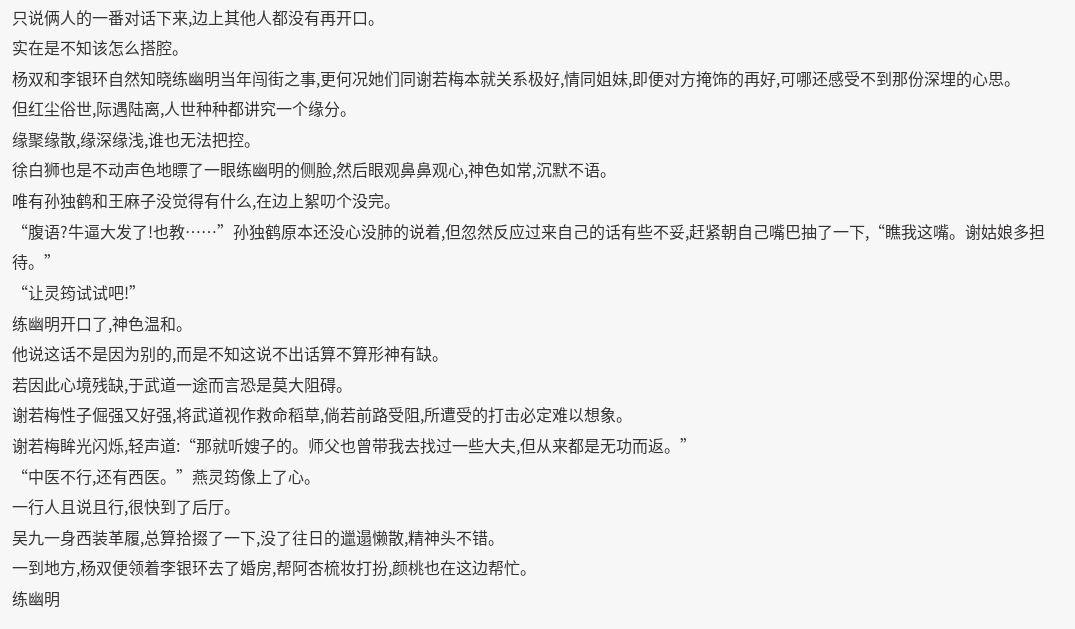只说俩人的一番对话下来,边上其他人都没有再开口。
实在是不知该怎么搭腔。
杨双和李银环自然知晓练幽明当年闯街之事,更何况她们同谢若梅本就关系极好,情同姐妹,即便对方掩饰的再好,可哪还感受不到那份深埋的心思。
但红尘俗世,际遇陆离,人世种种都讲究一个缘分。
缘聚缘散,缘深缘浅,谁也无法把控。
徐白狮也是不动声色地瞟了一眼练幽明的侧脸,然后眼观鼻鼻观心,神色如常,沉默不语。
唯有孙独鹤和王麻子没觉得有什么,在边上絮叨个没完。
“腹语?牛逼大发了!也教……”孙独鹤原本还没心没肺的说着,但忽然反应过来自己的话有些不妥,赶紧朝自己嘴巴抽了一下,“瞧我这嘴。谢姑娘多担待。”
“让灵筠试试吧!”
练幽明开口了,神色温和。
他说这话不是因为别的,而是不知这说不出话算不算形神有缺。
若因此心境残缺,于武道一途而言恐是莫大阻碍。
谢若梅性子倔强又好强,将武道视作救命稻草,倘若前路受阻,所遭受的打击必定难以想象。
谢若梅眸光闪烁,轻声道:“那就听嫂子的。师父也曾带我去找过一些大夫,但从来都是无功而返。”
“中医不行,还有西医。”燕灵筠像上了心。
一行人且说且行,很快到了后厅。
吴九一身西装革履,总算拾掇了一下,没了往日的邋遢懒散,精神头不错。
一到地方,杨双便领着李银环去了婚房,帮阿杏梳妆打扮,颜桃也在这边帮忙。
练幽明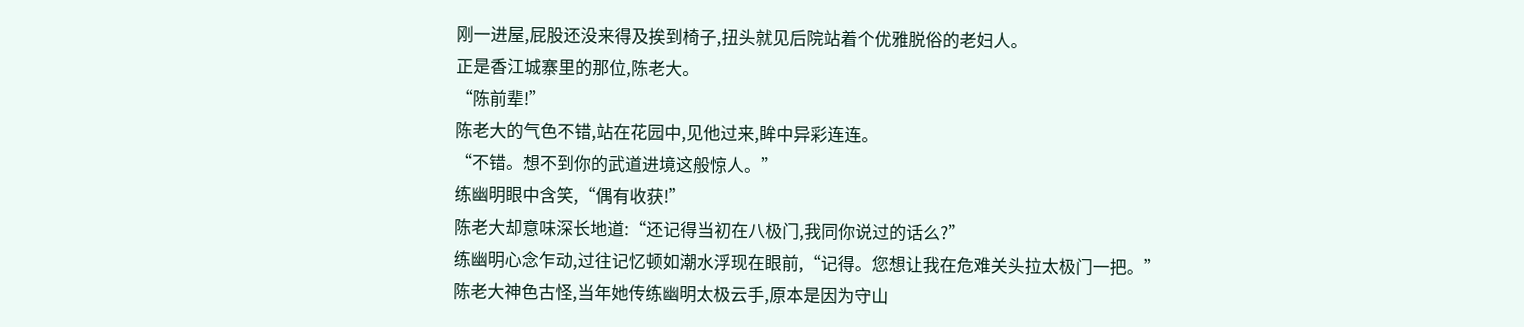刚一进屋,屁股还没来得及挨到椅子,扭头就见后院站着个优雅脱俗的老妇人。
正是香江城寨里的那位,陈老大。
“陈前辈!”
陈老大的气色不错,站在花园中,见他过来,眸中异彩连连。
“不错。想不到你的武道进境这般惊人。”
练幽明眼中含笑,“偶有收获!”
陈老大却意味深长地道:“还记得当初在八极门,我同你说过的话么?”
练幽明心念乍动,过往记忆顿如潮水浮现在眼前,“记得。您想让我在危难关头拉太极门一把。”
陈老大神色古怪,当年她传练幽明太极云手,原本是因为守山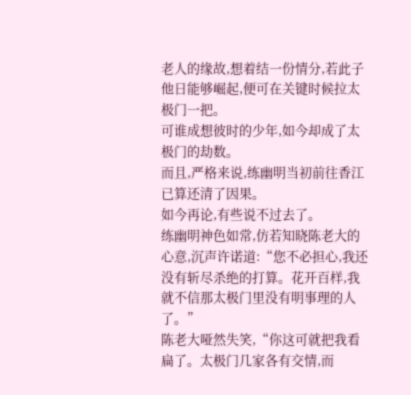老人的缘故,想着结一份情分,若此子他日能够崛起,便可在关键时候拉太极门一把。
可谁成想彼时的少年,如今却成了太极门的劫数。
而且,严格来说,练幽明当初前往香江已算还清了因果。
如今再论,有些说不过去了。
练幽明神色如常,仿若知晓陈老大的心意,沉声许诺道:“您不必担心,我还没有斩尽杀绝的打算。花开百样,我就不信那太极门里没有明事理的人了。”
陈老大哑然失笑,“你这可就把我看扁了。太极门几家各有交情,而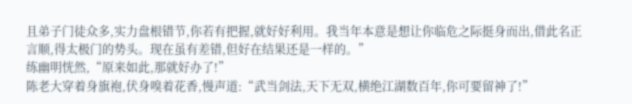且弟子门徒众多,实力盘根错节,你若有把握,就好好利用。我当年本意是想让你临危之际挺身而出,借此名正言顺,得太极门的势头。现在虽有差错,但好在结果还是一样的。”
练幽明恍然,“原来如此,那就好办了!”
陈老大穿着身旗袍,伏身嗅着花香,慢声道:“武当剑法,天下无双,横绝江湖数百年,你可要留神了!”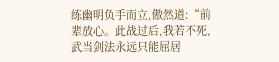练幽明负手而立,傲然道:“前辈放心。此战过后,我若不死,武当剑法永远只能屈居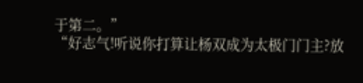于第二。”
“好志气!听说你打算让杨双成为太极门门主?放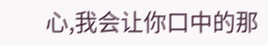心,我会让你口中的那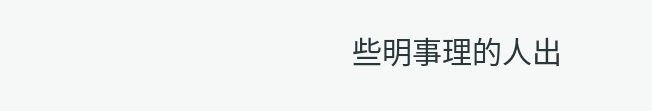些明事理的人出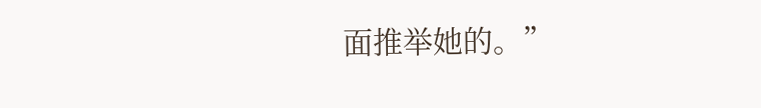面推举她的。”